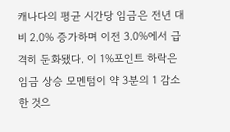캐나다의 평균 시간당 임금은 전년 대비 2.0% 증가하며 이전 3.0%에서 급격히 둔화됐다. 이 1%포인트 하락은 임금 상승 모멘텀이 약 3분의 1 감소한 것으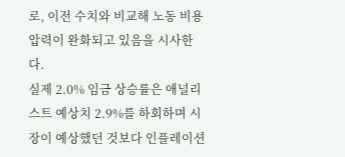로, 이전 수치와 비교해 노동 비용 압력이 완화되고 있음을 시사한다.
실제 2.0% 임금 상승률은 애널리스트 예상치 2.9%를 하회하며 시장이 예상했던 것보다 인플레이션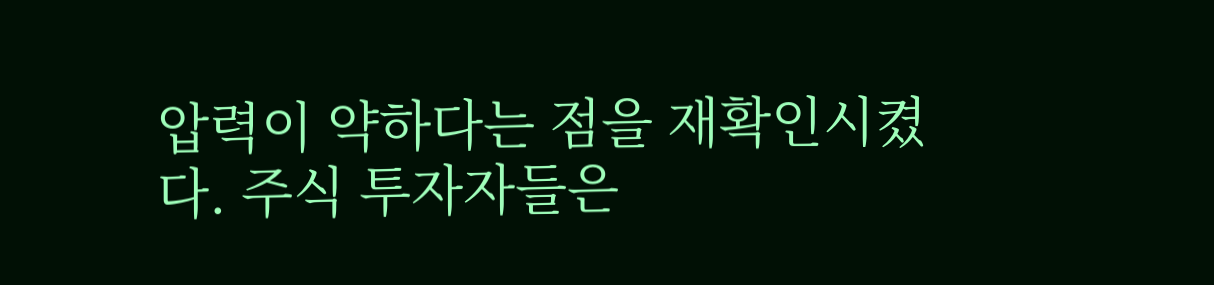압력이 약하다는 점을 재확인시켰다. 주식 투자자들은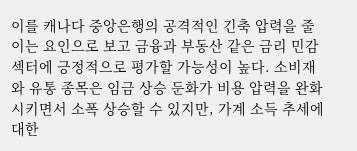이를 캐나다 중앙은행의 공격적인 긴축 압력을 줄이는 요인으로 보고 금융과 부동산 같은 금리 민감 섹터에 긍정적으로 평가할 가능성이 높다. 소비재와 유통 종목은 임금 상승 둔화가 비용 압력을 완화시키면서 소폭 상승할 수 있지만, 가계 소득 추세에 대한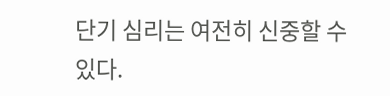단기 심리는 여전히 신중할 수 있다.